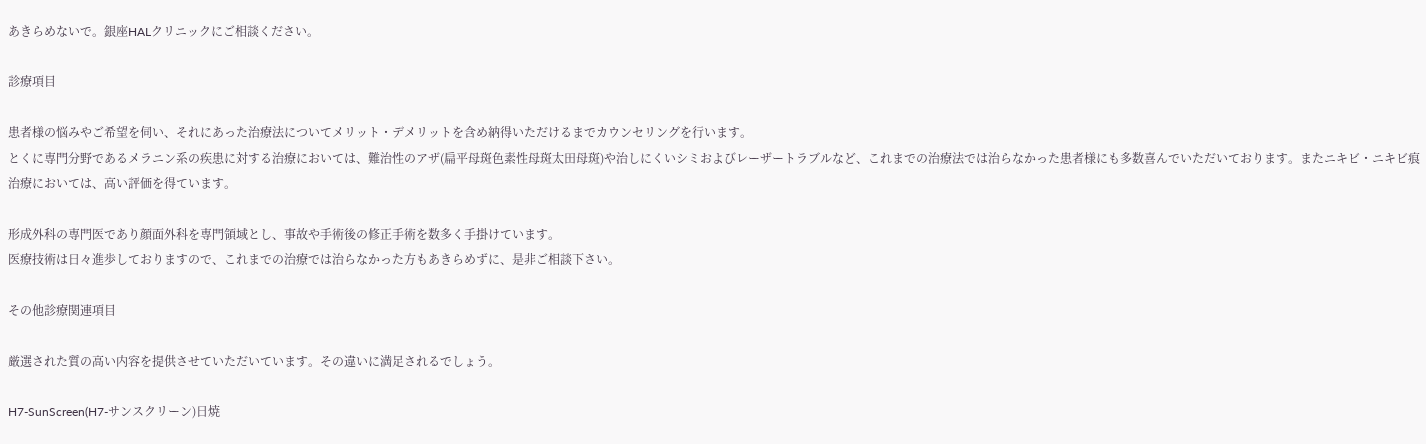あきらめないで。銀座HALクリニックにご相談ください。

診療項目

患者様の悩みやご希望を伺い、それにあった治療法についてメリット・デメリットを含め納得いただけるまでカウンセリングを行います。
とくに専門分野であるメラニン系の疾患に対する治療においては、難治性のアザ(扁平母斑色素性母斑太田母斑)や治しにくいシミおよびレーザートラブルなど、これまでの治療法では治らなかった患者様にも多数喜んでいただいております。またニキビ・ニキビ痕治療においては、高い評価を得ています。

形成外科の専門医であり顔面外科を専門領域とし、事故や手術後の修正手術を数多く手掛けています。
医療技術は日々進歩しておりますので、これまでの治療では治らなかった方もあきらめずに、是非ご相談下さい。

その他診療関連項目

厳選された質の高い内容を提供させていただいています。その違いに満足されるでしょう。

H7-SunScreen(H7-サンスクリーン)日焼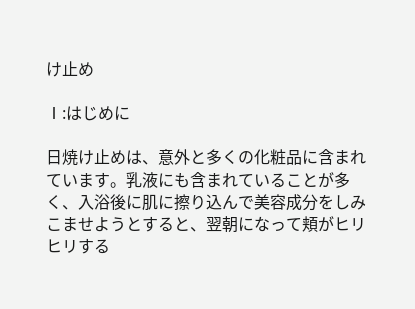け止め

Ⅰ:はじめに

日焼け止めは、意外と多くの化粧品に含まれています。乳液にも含まれていることが多く、入浴後に肌に擦り込んで美容成分をしみこませようとすると、翌朝になって頬がヒリヒリする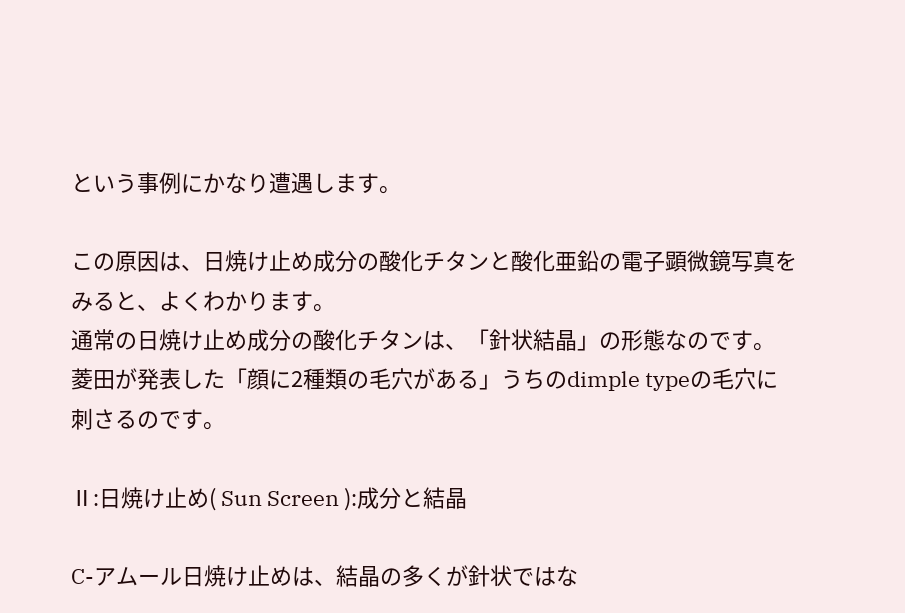という事例にかなり遭遇します。

この原因は、日焼け止め成分の酸化チタンと酸化亜鉛の電子顕微鏡写真をみると、よくわかります。
通常の日焼け止め成分の酸化チタンは、「針状結晶」の形態なのです。
菱田が発表した「顔に2種類の毛穴がある」うちのdimple typeの毛穴に刺さるのです。

Ⅱ:日焼け止め( Sun Screen ):成分と結晶

C-アムール日焼け止めは、結晶の多くが針状ではな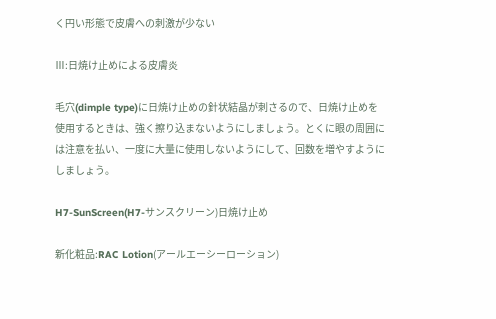く円い形態で皮膚への刺激が少ない

Ⅲ:日焼け止めによる皮膚炎

毛穴(dimple type)に日焼け止めの針状結晶が刺さるので、日焼け止めを使用するときは、強く擦り込まないようにしましょう。とくに眼の周囲には注意を払い、一度に大量に使用しないようにして、回数を増やすようにしましょう。

H7-SunScreen(H7-サンスクリーン)日焼け止め

新化粧品:RAC Lotion(アールエーシーローション)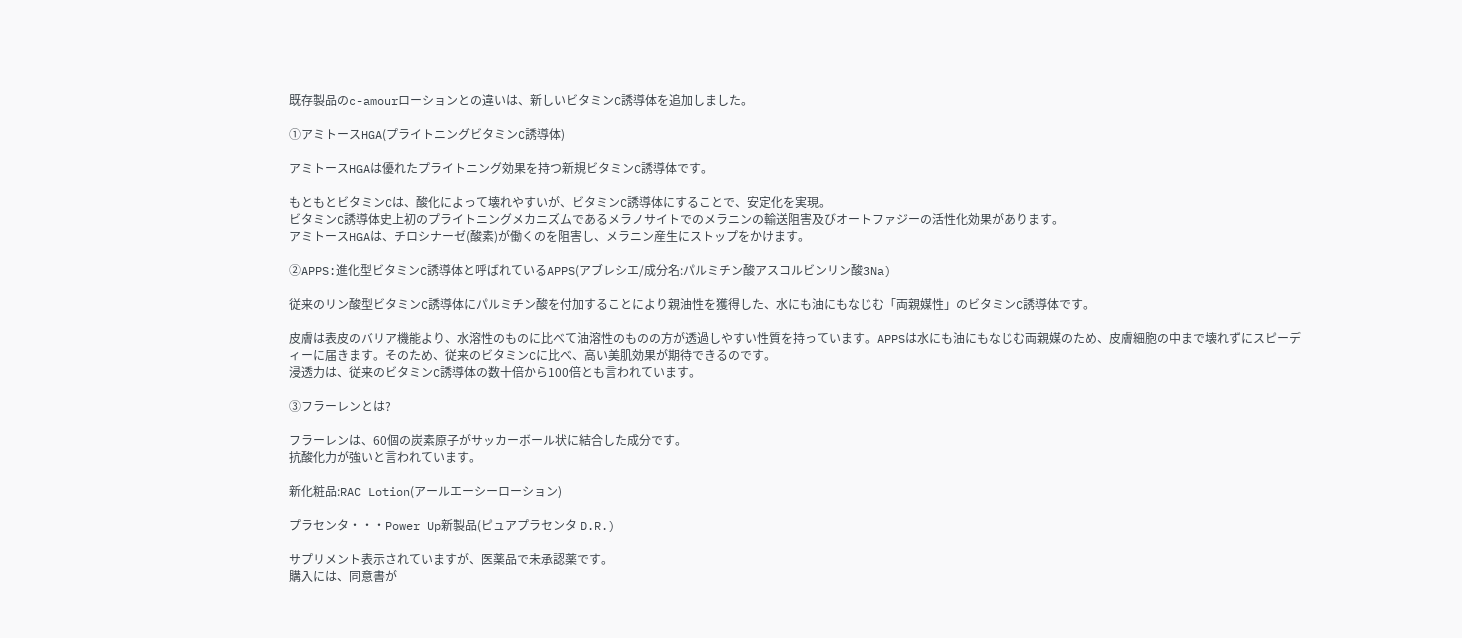既存製品のc-amourローションとの違いは、新しいビタミンC誘導体を追加しました。

①アミトースHGA(プライトニングビタミンC誘導体)

アミトースHGAは優れたプライトニング効果を持つ新規ビタミンC誘導体です。

もともとビタミンCは、酸化によって壊れやすいが、ビタミンC誘導体にすることで、安定化を実現。
ビタミンC誘導体史上初のプライトニングメカニズムであるメラノサイトでのメラニンの輸送阻害及びオートファジーの活性化効果があります。
アミトースHGAは、チロシナーゼ(酸素)が働くのを阻害し、メラニン産生にストップをかけます。

②APPS:進化型ビタミンC誘導体と呼ばれているAPPS(アブレシエ/成分名:パルミチン酸アスコルビンリン酸3Na)

従来のリン酸型ビタミンC誘導体にパルミチン酸を付加することにより親油性を獲得した、水にも油にもなじむ「両親媒性」のビタミンC誘導体です。

皮膚は表皮のバリア機能より、水溶性のものに比べて油溶性のものの方が透過しやすい性質を持っています。APPSは水にも油にもなじむ両親媒のため、皮膚細胞の中まで壊れずにスピーディーに届きます。そのため、従来のビタミンCに比べ、高い美肌効果が期待できるのです。
浸透力は、従来のビタミンC誘導体の数十倍から100倍とも言われています。

③フラーレンとは?

フラーレンは、60個の炭素原子がサッカーボール状に結合した成分です。
抗酸化力が強いと言われています。

新化粧品:RAC Lotion(アールエーシーローション)

プラセンタ・・・Power Up新製品(ピュアプラセンタ D.R.)

サプリメント表示されていますが、医薬品で未承認薬です。
購入には、同意書が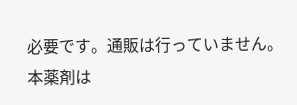必要です。通販は行っていません。
本薬剤は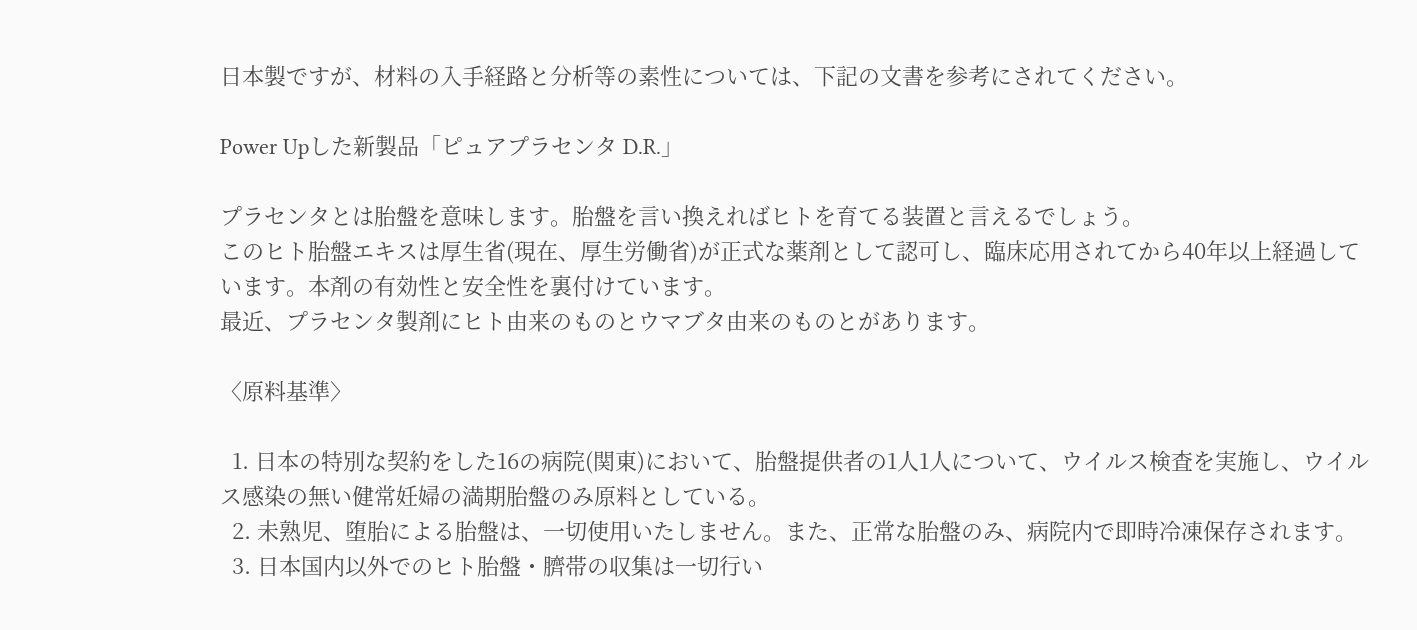日本製ですが、材料の入手経路と分析等の素性については、下記の文書を参考にされてください。

Power Upした新製品「ピュアプラセンタ D.R.」

プラセンタとは胎盤を意味します。胎盤を言い換えればヒトを育てる装置と言えるでしょう。
このヒト胎盤エキスは厚生省(現在、厚生労働省)が正式な薬剤として認可し、臨床応用されてから40年以上経過しています。本剤の有効性と安全性を裏付けています。
最近、プラセンタ製剤にヒト由来のものとウマブタ由来のものとがあります。

〈原料基準〉

  1. 日本の特別な契約をした16の病院(関東)において、胎盤提供者の1人1人について、ウイルス検査を実施し、ウイルス感染の無い健常妊婦の満期胎盤のみ原料としている。
  2. 未熟児、堕胎による胎盤は、一切使用いたしません。また、正常な胎盤のみ、病院内で即時冷凍保存されます。
  3. 日本国内以外でのヒト胎盤・臍帯の収集は一切行い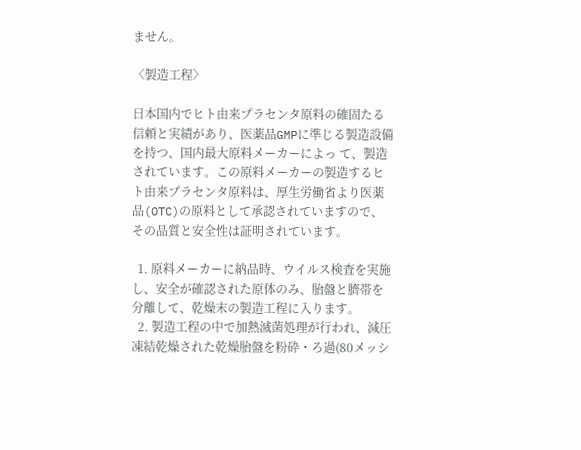ません。

〈製造工程〉

日本国内でヒト由来プラセンタ原料の確固たる信頼と実績があり、医薬品GMPに準じる製造設備を持つ、国内最大原料メーカーによっ て、製造されています。この原料メーカーの製造するヒト由来プラセンタ原料は、厚生労働省より医薬品(OTC)の原料として承認されていますので、その品質と安全性は証明されています。

  1. 原料メーカーに納品時、ウイルス検査を実施し、安全が確認された原体のみ、胎盤と臍帯を分離して、乾燥末の製造工程に入ります。
  2. 製造工程の中で加熱滅菌処理が行われ、減圧凍結乾燥された乾燥胎盤を粉砕・ろ過(80メッシ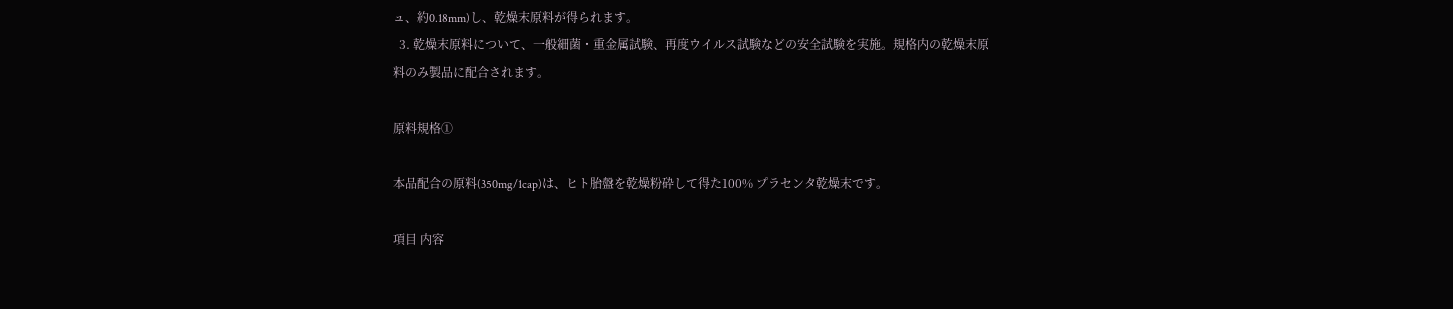ュ、約0.18mm)し、乾燥末原料が得られます。
  3. 乾燥末原料について、一般細菌・重金属試験、再度ウイルス試験などの安全試験を実施。規格内の乾燥末原料のみ製品に配合されます。

原料規格①

本品配合の原料(350mg/1cap)は、ヒト胎盤を乾燥粉砕して得た100% プラセンタ乾燥末です。

項目 内容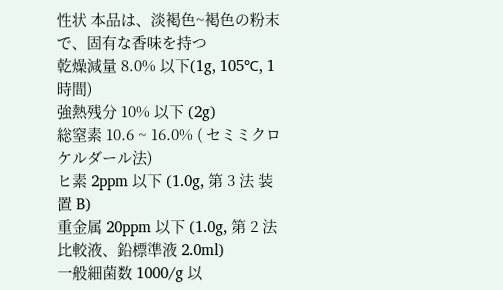性状 本品は、淡褐色~褐色の粉末で、固有な香味を持つ
乾燥減量 8.0% 以下(1g, 105℃, 1 時間)
強熱残分 10% 以下 (2g)
総窒素 10.6 ~ 16.0% ( セミミクロケルダール法)
ヒ素 2ppm 以下 (1.0g, 第 3 法 装置 B)
重金属 20ppm 以下 (1.0g, 第 2 法 比較液、鉛標準液 2.0ml)
一般細菌数 1000/g 以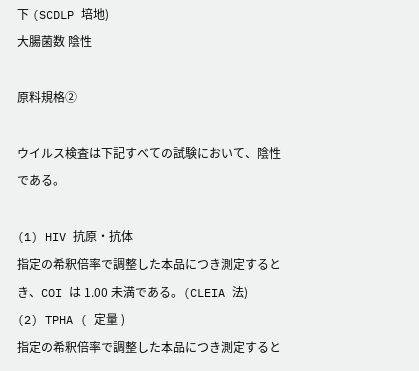下 (SCDLP 培地)
大腸菌数 陰性

原料規格②

ウイルス検査は下記すべての試験において、陰性である。

(1) HIV 抗原・抗体
指定の希釈倍率で調整した本品につき測定するとき、COI は 1.00 未満である。(CLEIA 法)
(2) TPHA ( 定量 )
指定の希釈倍率で調整した本品につき測定すると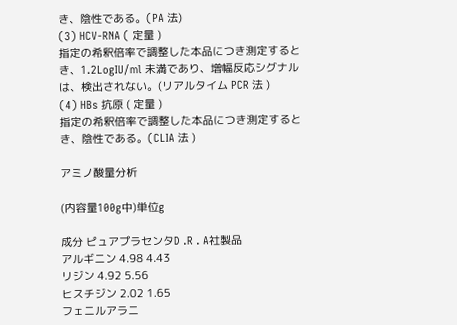き、陰性である。(PA 法)
(3) HCV-RNA ( 定量 )
指定の希釈倍率で調整した本品につき測定するとき、1.2LogIU/ml 未満であり、増幅反応シグナルは、検出されない。(リアルタイム PCR 法 )
(4) HBs 抗原 ( 定量 )
指定の希釈倍率で調整した本品につき測定するとき、陰性である。(CLIA 法 )

アミノ酸量分析

(内容量100g中)単位g

成分 ピュアプラセンタD .R . A社製品
アルギニン 4.98 4.43
リジン 4.92 5.56
ヒスチジン 2.02 1.65
フェニルアラニ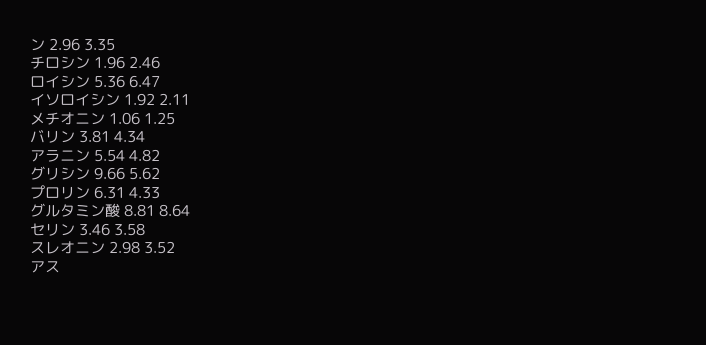ン 2.96 3.35
チロシン 1.96 2.46
ロイシン 5.36 6.47
イソロイシン 1.92 2.11
メチオニン 1.06 1.25
バリン 3.81 4.34
アラニン 5.54 4.82
グリシン 9.66 5.62
プロリン 6.31 4.33
グルタミン酸 8.81 8.64
セリン 3.46 3.58
スレオニン 2.98 3.52
アス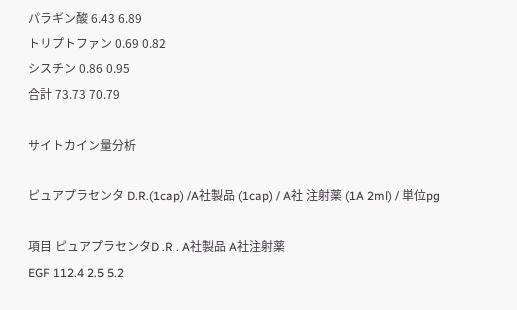パラギン酸 6.43 6.89
トリプトファン 0.69 0.82
シスチン 0.86 0.95
合計 73.73 70.79

サイトカイン量分析

ピュアプラセンタ D.R.(1cap) /A社製品 (1cap) / A社 注射薬 (1A 2ml) / 単位pg

項目 ピュアプラセンタD .R . A社製品 A社注射薬
EGF 112.4 2.5 5.2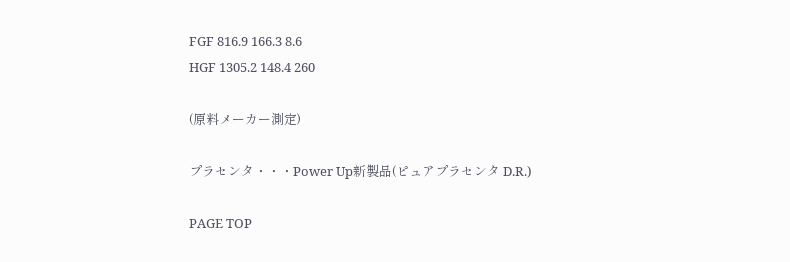FGF 816.9 166.3 8.6
HGF 1305.2 148.4 260

(原料メーカー測定)

プラセンタ・・・Power Up新製品(ピュアプラセンタ D.R.)

PAGE TOP